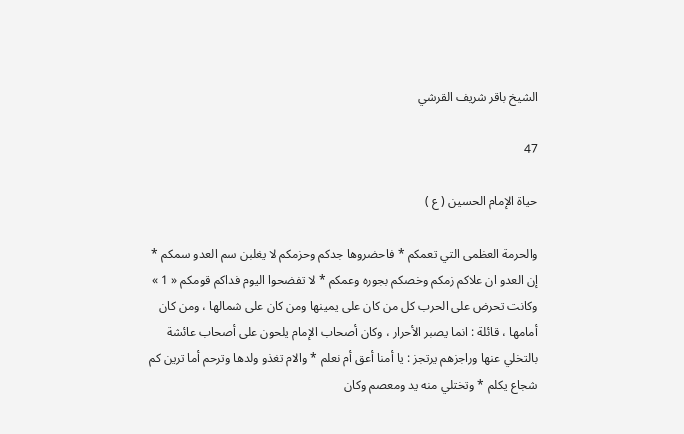الشيخ باقر شريف القرشي

47

حياة الإمام الحسين ( ع )

والحرمة العظمى التي تعمكم * فاحضروها جدكم وحزمكم لا يغلبن سم العدو سمكم * إن العدو ان علاكم زمكم وخصكم بجوره وعمكم * لا تفضحوا اليوم فداكم قومكم « 1 » وكانت تحرض على الحرب كل من كان على يمينها ومن كان على شمالها ، ومن كان أمامها ، قائلة : انما يصبر الأحرار ، وكان أصحاب الإمام يلحون على أصحاب عائشة بالتخلي عنها وراجزهم يرتجز : يا أمنا أعق أم نعلم * والام تغذو ولدها وترحم أما ترين كم شجاع يكلم * وتختلي منه يد ومعصم وكان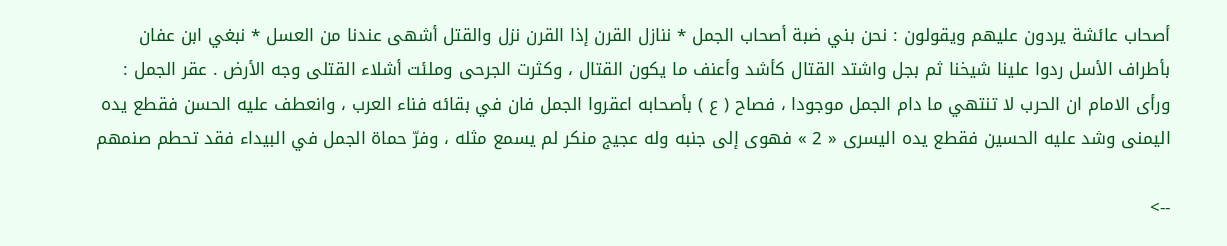أصحاب عائشة يردون عليهم ويقولون : نحن بني ضبة أصحاب الجمل * ننازل القرن إذا القرن نزل والقتل أشهى عندنا من العسل * نبغي ابن عفان بأطراف الأسل ردوا علينا شيخنا ثم بجل واشتد القتال كأشد وأعنف ما يكون القتال ، وكثرت الجرحى وملئت أشلاء القتلى وجه الأرض . عقر الجمل : ورأى الامام ان الحرب لا تنتهي ما دام الجمل موجودا ، فصاح ( ع ) بأصحابه اعقروا الجمل فان في بقائه فناء العرب ، وانعطف عليه الحسن فقطع يده اليمنى وشد عليه الحسين فقطع يده اليسرى « 2 » فهوى إلى جنبه وله عجيج منكر لم يسمع مثله ، وفرّ حماة الجمل في البيداء فقد تحطم صنمهم

-->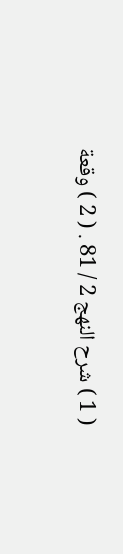( 1 ) شرح النهج 2 / 81 . ( 2 ) وقعة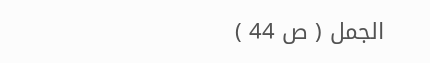الجمل ( ص 44 )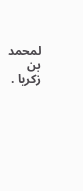لمحمد بن زكريا .